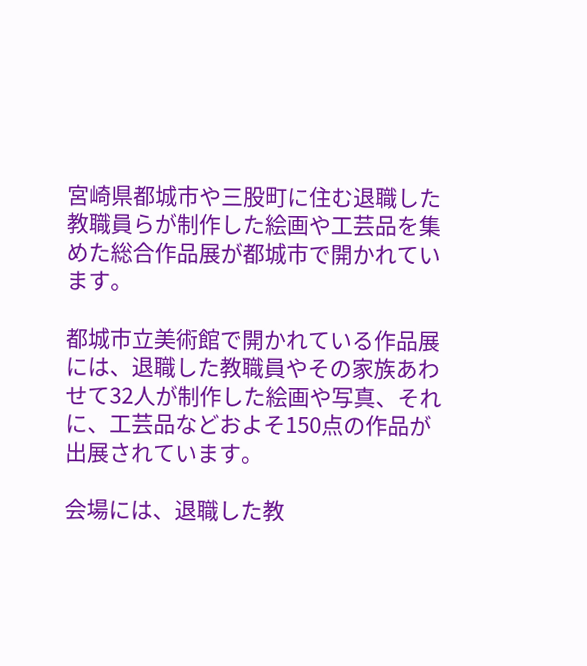宮崎県都城市や三股町に住む退職した教職員らが制作した絵画や工芸品を集めた総合作品展が都城市で開かれています。

都城市立美術館で開かれている作品展には、退職した教職員やその家族あわせて32人が制作した絵画や写真、それに、工芸品などおよそ150点の作品が出展されています。

会場には、退職した教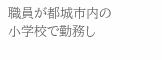職員が都城市内の小学校で勤務し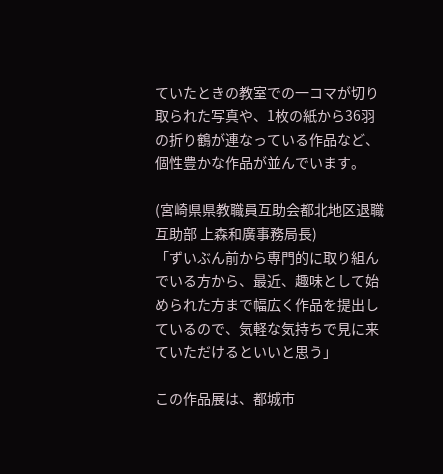ていたときの教室での一コマが切り取られた写真や、1枚の紙から36羽の折り鶴が連なっている作品など、個性豊かな作品が並んでいます。

(宮崎県県教職員互助会都北地区退職互助部 上森和廣事務局長)
「ずいぶん前から専門的に取り組んでいる方から、最近、趣味として始められた方まで幅広く作品を提出しているので、気軽な気持ちで見に来ていただけるといいと思う」

この作品展は、都城市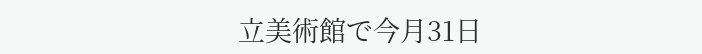立美術館で今月31日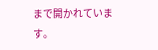まで開かれています。